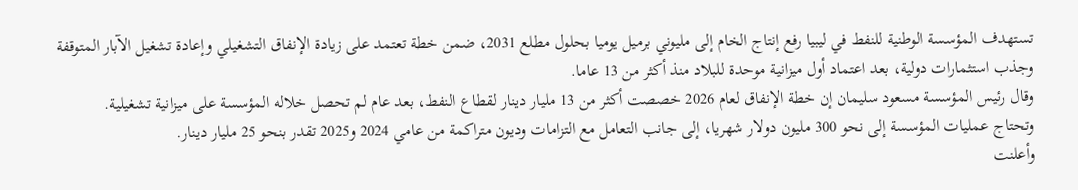تستهدف المؤسسة الوطنية للنفط في ليبيا رفع إنتاج الخام إلى مليوني برميل يوميا بحلول مطلع 2031، ضمن خطة تعتمد على زيادة الإنفاق التشغيلي وإعادة تشغيل الآبار المتوقفة وجذب استثمارات دولية، بعد اعتماد أول ميزانية موحدة للبلاد منذ أكثر من 13 عاما.
وقال رئيس المؤسسة مسعود سليمان إن خطة الإنفاق لعام 2026 خصصت أكثر من 13 مليار دينار لقطاع النفط، بعد عام لم تحصل خلاله المؤسسة على ميزانية تشغيلية.
وتحتاج عمليات المؤسسة إلى نحو 300 مليون دولار شهريا، إلى جانب التعامل مع التزامات وديون متراكمة من عامي 2024 و2025 تقدر بنحو 25 مليار دينار.
وأعلنت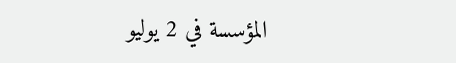المؤسسة في 2 يوليو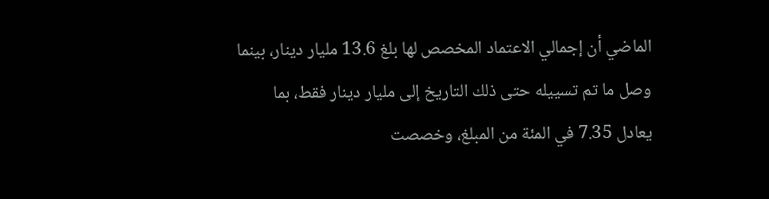الماضي أن إجمالي الاعتماد المخصص لها بلغ 13.6 مليار دينار، بينما وصل ما تم تسييله حتى ذلك التاريخ إلى مليار دينار فقط، بما يعادل 7.35 في المئة من المبلغ، وخصصت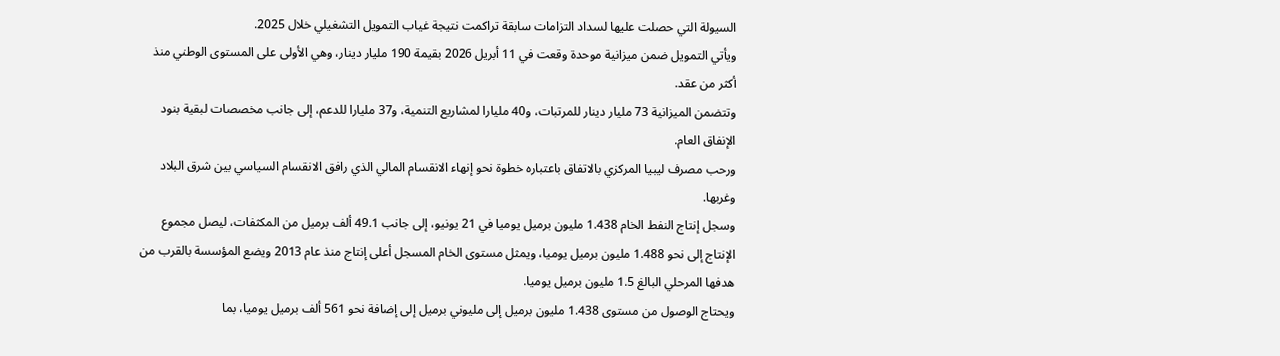السيولة التي حصلت عليها لسداد التزامات سابقة تراكمت نتيجة غياب التمويل التشغيلي خلال 2025.
ويأتي التمويل ضمن ميزانية موحدة وقعت في 11 أبريل 2026 بقيمة 190 مليار دينار، وهي الأولى على المستوى الوطني منذ أكثر من عقد.
وتتضمن الميزانية 73 مليار دينار للمرتبات، و40 مليارا لمشاريع التنمية، و37 مليارا للدعم، إلى جانب مخصصات لبقية بنود الإنفاق العام.
ورحب مصرف ليبيا المركزي بالاتفاق باعتباره خطوة نحو إنهاء الانقسام المالي الذي رافق الانقسام السياسي بين شرق البلاد وغربها.
وسجل إنتاج النفط الخام 1.438 مليون برميل يوميا في 21 يونيو، إلى جانب 49.1 ألف برميل من المكثفات، ليصل مجموع الإنتاج إلى نحو 1.488 مليون برميل يوميا، ويمثل مستوى الخام المسجل أعلى إنتاج منذ عام 2013 ويضع المؤسسة بالقرب من هدفها المرحلي البالغ 1.5 مليون برميل يوميا.
ويحتاج الوصول من مستوى 1.438 مليون برميل إلى مليوني برميل إلى إضافة نحو 561 ألف برميل يوميا، بما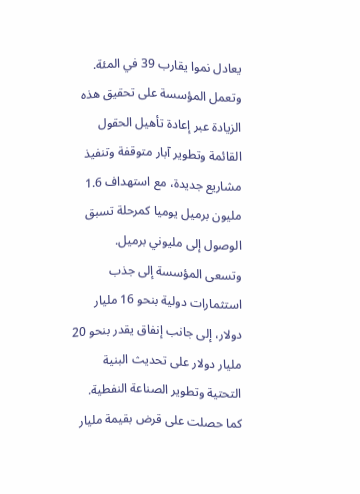يعادل نموا يقارب 39 في المئة.
وتعمل المؤسسة على تحقيق هذه الزيادة عبر إعادة تأهيل الحقول القائمة وتطوير آبار متوقفة وتنفيذ مشاريع جديدة، مع استهداف 1.6 مليون برميل يوميا كمرحلة تسبق الوصول إلى مليوني برميل.
وتسعى المؤسسة إلى جذب استثمارات دولية بنحو 16 مليار دولار، إلى جانب إنفاق يقدر بنحو 20 مليار دولار على تحديث البنية التحتية وتطوير الصناعة النفطية.
كما حصلت على قرض بقيمة مليار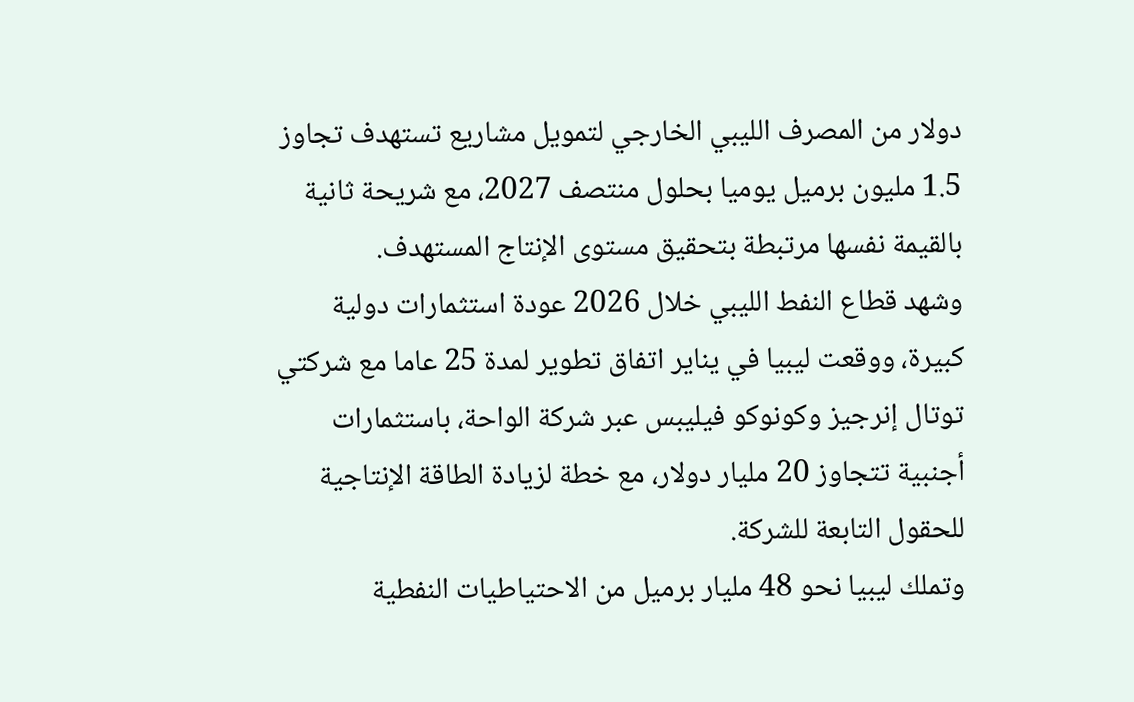دولار من المصرف الليبي الخارجي لتمويل مشاريع تستهدف تجاوز 1.5 مليون برميل يوميا بحلول منتصف 2027، مع شريحة ثانية بالقيمة نفسها مرتبطة بتحقيق مستوى الإنتاج المستهدف.
وشهد قطاع النفط الليبي خلال 2026 عودة استثمارات دولية كبيرة، ووقعت ليبيا في يناير اتفاق تطوير لمدة 25 عاما مع شركتي توتال إنرجيز وكونوكو فيليبس عبر شركة الواحة، باستثمارات أجنبية تتجاوز 20 مليار دولار، مع خطة لزيادة الطاقة الإنتاجية للحقول التابعة للشركة.
وتملك ليبيا نحو 48 مليار برميل من الاحتياطيات النفطية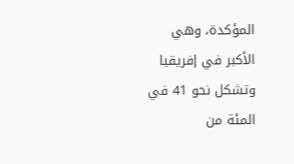المؤكدة، وهي الأكبر في إفريقيا وتشكل نحو 41 في المئة من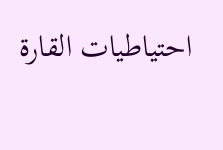احتياطيات القارة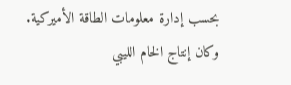بحسب إدارة معلومات الطاقة الأميركية.
وكان إنتاج الخام الليبي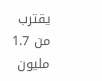يقترب من 1.7 مليون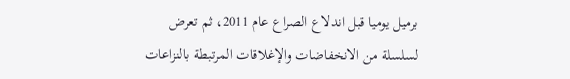برميل يوميا قبل اندلاع الصراع عام 2011، ثم تعرض لسلسلة من الانخفاضات والإغلاقات المرتبطة بالنزاعات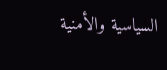السياسية والأمنية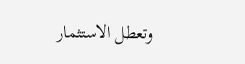وتعطل الاستثمار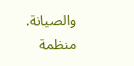والصيانة.
منظمة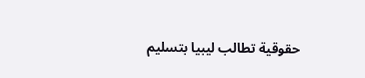حقوقية تطالب ليبيا بتسليم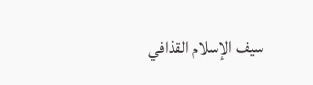سيف الإسلام القذافي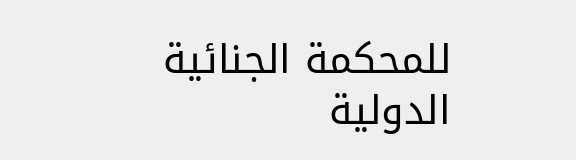للمحكمة الجنائية الدولية